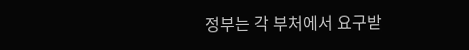정부는 각 부처에서 요구받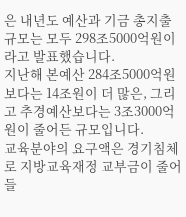은 내년도 예산과 기금 총지출 규모는 모두 298조5000억원이라고 발표했습니다.
지난해 본예산 284조5000억원보다는 14조원이 더 많은, 그리고 추경예산보다는 3조3000억원이 줄어든 규모입니다.
교육분야의 요구액은 경기침체로 지방교육재정 교부금이 줄어들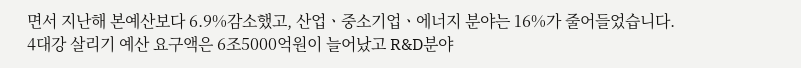면서 지난해 본예산보다 6.9%감소했고, 산업ㆍ중소기업ㆍ에너지 분야는 16%가 줄어들었습니다.
4대강 살리기 예산 요구액은 6조5000억원이 늘어났고 R&D분야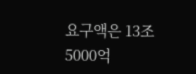요구액은 13조5000억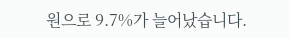원으로 9.7%가 늘어났습니다.